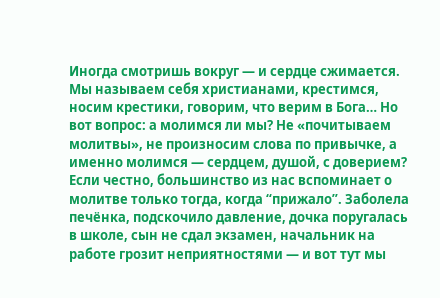Иногда смотришь вокруг — и сердце сжимается. Мы называем себя христианами, крестимся, носим крестики, говорим, что верим в Бога… Но вот вопрос: а молимся ли мы? Не «почитываем молитвы», не произносим слова по привычке, а именно молимся — сердцем, душой, с доверием? Если честно, большинство из нас вспоминает о молитве только тогда, когда “прижало”. Заболела печёнка, подскочило давление, дочка поругалась в школе, сын не сдал экзамен, начальник на работе грозит неприятностями — и вот тут мы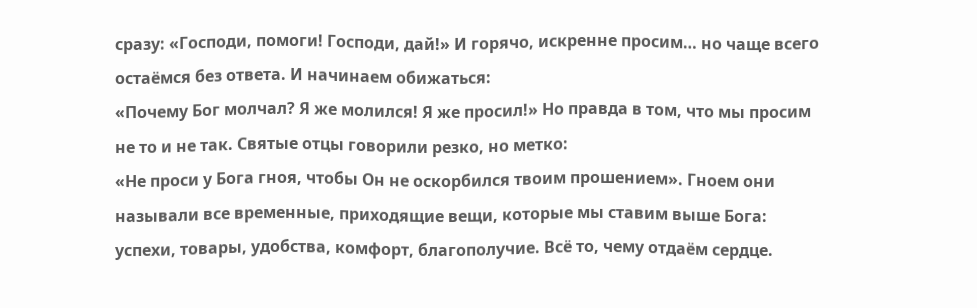сразу: «Господи, помоги! Господи, дай!» И горячо, искренне просим… но чаще всего остаёмся без ответа. И начинаем обижаться:
«Почему Бог молчал? Я же молился! Я же просил!» Но правда в том, что мы просим не то и не так. Святые отцы говорили резко, но метко:
«Не проси у Бога гноя, чтобы Он не оскорбился твоим прошением». Гноем они называли все временные, приходящие вещи, которые мы ставим выше Бога: успехи, товары, удобства, комфорт, благополучие. Всё то, чему отдаём сердце.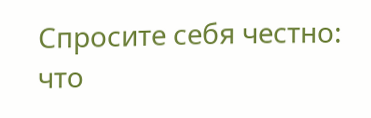Спросите себя честно: что